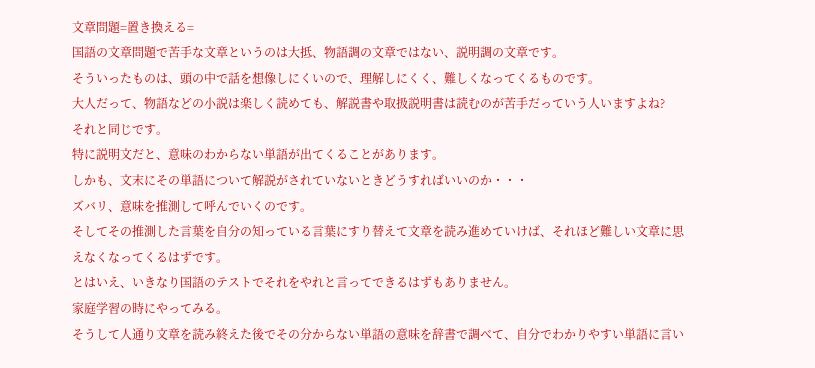文章問題=置き換える=
国語の文章問題で苦手な文章というのは大抵、物語調の文章ではない、説明調の文章です。
そういったものは、頭の中で話を想像しにくいので、理解しにくく、難しくなってくるものです。
大人だって、物語などの小説は楽しく読めても、解説書や取扱説明書は読むのが苦手だっていう人いますよね?
それと同じです。
特に説明文だと、意味のわからない単語が出てくることがあります。
しかも、文末にその単語について解説がされていないときどうすればいいのか・・・
ズバリ、意味を推測して呼んでいくのです。
そしてその推測した言葉を自分の知っている言葉にすり替えて文章を読み進めていけば、それほど難しい文章に思えなくなってくるはずです。
とはいえ、いきなり国語のテストでそれをやれと言ってできるはずもありません。
家庭学習の時にやってみる。
そうして人通り文章を読み終えた後でその分からない単語の意味を辞書で調べて、自分でわかりやすい単語に言い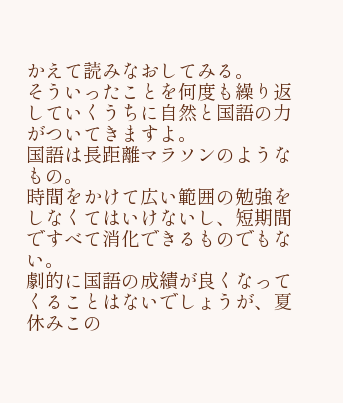かえて読みなおしてみる。
そういったことを何度も繰り返していくうちに自然と国語の力がついてきますよ。
国語は長距離マラソンのようなもの。
時間をかけて広い範囲の勉強をしなくてはいけないし、短期間ですべて消化できるものでもない。
劇的に国語の成績が良くなってくることはないでしょうが、夏休みこの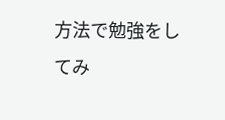方法で勉強をしてみ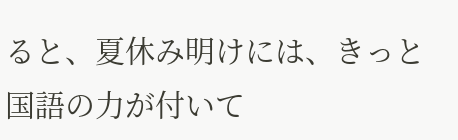ると、夏休み明けには、きっと国語の力が付いて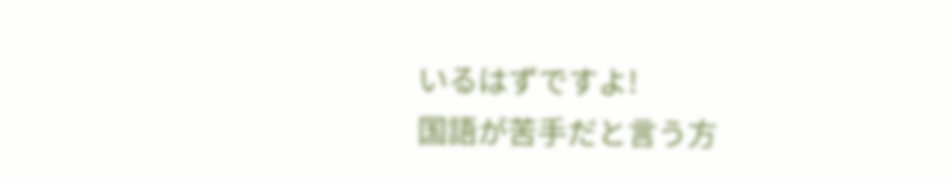いるはずですよ!
国語が苦手だと言う方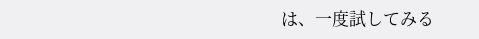は、一度試してみる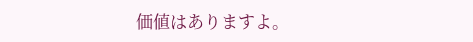価値はありますよ。